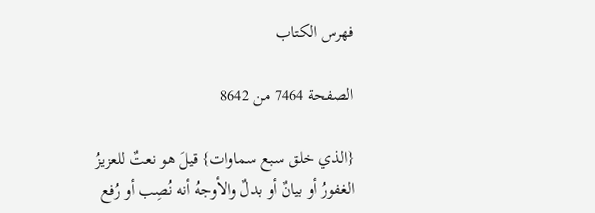فهرس الكتاب

الصفحة 7464 من 8642

{الذي خلق سبع سماوات} قيلَ هو نعتٌ للعزيزُ الغفورُ أو بيانٌ أو بدلٌ والأوجهُ أنه نُصِب أو رُفع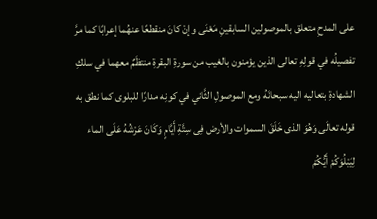على المدحِ متعلق بالموصولين السابقينِ مَعْنَى وإنْ كانَ منقطعًا عنهُما إعرابًا كما مرَّ تفصيلُه في قولِهِ تعالى الذين يؤمنون بالغيب من سورةِ البقرةِ منتظَمٌ معهما في سلكِ الشهادةِ بتعاليه اليه سبحانَهُ ومع الموصولِ الثَّاني في كونِه مدارًا للبلوى كما نطق به قوله تعالَى وَهُوَ الذى خَلَقَ السموات والأرض فِى سِتَّةِ أَيَّامٍ وَكَانَ عَرْشُهُ عَلَى الماء لِيَبْلُوَكُمْ أَيُّكُمْ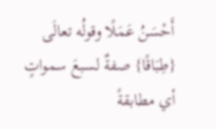أَحْسَنُ عَمَلًا وقولُه تعالَى {طِبَاقًا} صفةٌ لسبعَ سمواتٍ أي مطابقةً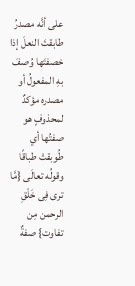على أنَّه مصدرُ طابقتَ النعلَ إذا خصفتَها وُصفَ بهِ المفعولُ أو مصدره مؤكدٌ لمحذوفٍ هو صفتُها أي طُوبقتْ طباقًا وقولُه تعالَى {مَّا ترى فِى خَلْقِ الرحمن مِن تفاوت} صفةٌ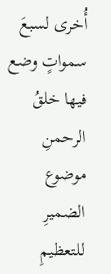أُخرى لسبعَ سمواتٍ وضع فيها خلقُ الرحمنِ موضوع الضميرِ للتعظيمِ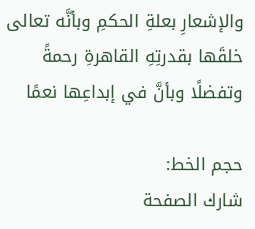والإشعارِ بعلةِ الحكمِ وبأنَّه تعالى خلقَها بقدرتِهِ القاهرةِ رحمةً وتفضلًا وبأنَّ في إبداعِها نعمًا

حجم الخط:
شارك الصفحة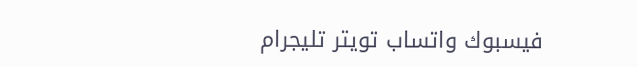فيسبوك واتساب تويتر تليجرام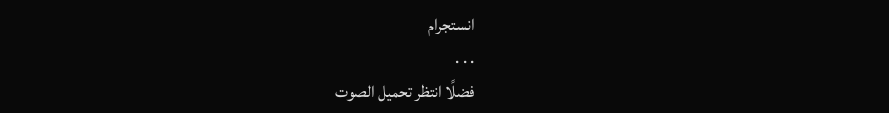انستجرام
. . .
فضلًا انتظر تحميل الصوت